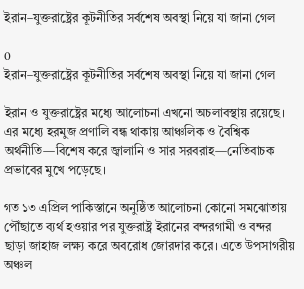ইরান–যুক্তরাষ্ট্রের কূটনীতির সর্বশেষ অবস্থা নিয়ে যা জানা গেল

0
ইরান–যুক্তরাষ্ট্রের কূটনীতির সর্বশেষ অবস্থা নিয়ে যা জানা গেল

ইরান ও যুক্তরাষ্ট্রের মধ্যে আলোচনা এখনো অচলাবস্থায় রয়েছে। এর মধ্যে হরমুজ প্রণালি বন্ধ থাকায় আঞ্চলিক ও বৈশ্বিক অর্থনীতি—বিশেষ করে জ্বালানি ও সার সরবরাহ—নেতিবাচক প্রভাবের মুখে পড়েছে।

গত ১৩ এপ্রিল পাকিস্তানে অনুষ্ঠিত আলোচনা কোনো সমঝোতায় পৌঁছাতে ব্যর্থ হওয়ার পর যুক্তরাষ্ট্র ইরানের বন্দরগামী ও বন্দর ছাড়া জাহাজ লক্ষ্য করে অবরোধ জোরদার করে। এতে উপসাগরীয় অঞ্চল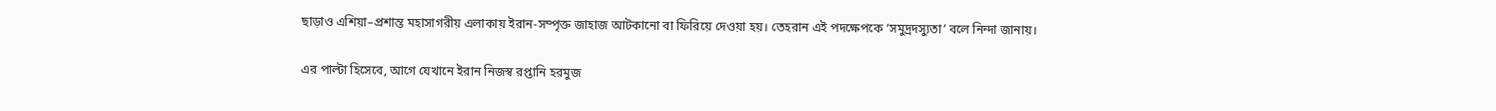ছাড়াও এশিয়া–প্রশান্ত মহাসাগরীয় এলাকায় ইরান-সম্পৃক্ত জাহাজ আটকানো বা ফিরিয়ে দেওয়া হয়। তেহরান এই পদক্ষেপকে ‘সমুদ্রদস্যুতা’ বলে নিন্দা জানায়।

এর পাল্টা হিসেবে, আগে যেখানে ইরান নিজস্ব রপ্তানি হরমুজ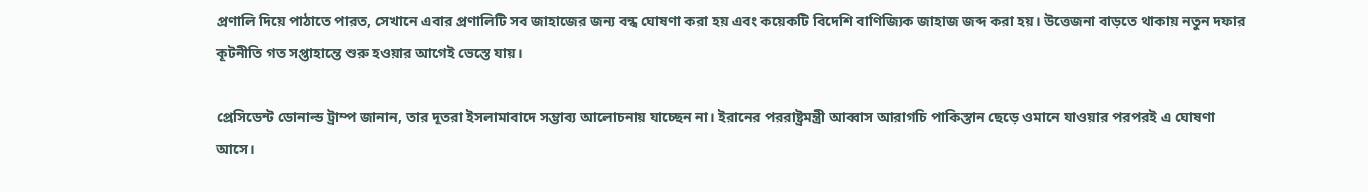প্রণালি দিয়ে পাঠাতে পারত, সেখানে এবার প্রণালিটি সব জাহাজের জন্য বন্ধ ঘোষণা করা হয় এবং কয়েকটি বিদেশি বাণিজ্যিক জাহাজ জব্দ করা হয়। উত্তেজনা বাড়তে থাকায় নতুন দফার কূটনীতি গত সপ্তাহান্তে শুরু হওয়ার আগেই ভেস্তে যায়।

প্রেসিডেন্ট ডোনাল্ড ট্রাম্প জানান, তার দূতরা ইসলামাবাদে সম্ভাব্য আলোচনায় যাচ্ছেন না। ইরানের পররাষ্ট্রমন্ত্রী আব্বাস আরাগচি পাকিস্তান ছেড়ে ওমানে যাওয়ার পরপরই এ ঘোষণা আসে।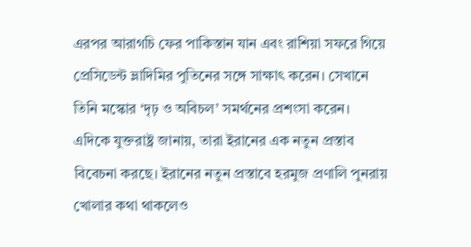এরপর আরাগচি ফের পাকিস্তান যান এবং রাশিয়া সফরে গিয়ে প্রেসিডেন্ট ভ্লাদিমির পুতিনের সঙ্গে সাক্ষাৎ করেন। সেখানে তিনি মস্কোর ‘দৃঢ় ও অবিচল’ সমর্থনের প্রশংসা করেন। এদিকে যুক্তরাষ্ট্র জানায়, তারা ইরানের এক নতুন প্রস্তাব বিবেচনা করছে। ইরানের নতুন প্রস্তাবে হরমুজ প্রণালি পুনরায় খোলার কথা থাকলেও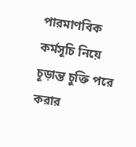পারমাণবিক কর্মসূচি নিয়ে চূড়ান্ত চুক্তি পরে করার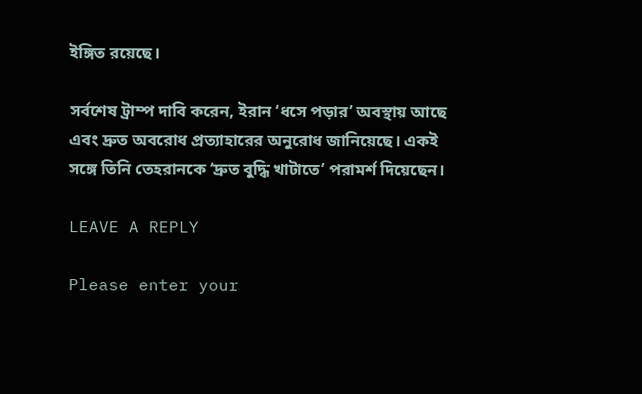ইঙ্গিত রয়েছে।

সর্বশেষ ট্রাম্প দাবি করেন, ইরান ‘ধসে পড়ার’ অবস্থায় আছে এবং দ্রুত অবরোধ প্রত্যাহারের অনুরোধ জানিয়েছে। একই সঙ্গে তিনি তেহরানকে ‘দ্রুত বুদ্ধি খাটাতে’ পরামর্শ দিয়েছেন।

LEAVE A REPLY

Please enter your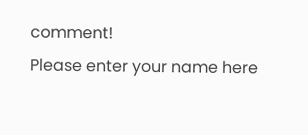comment!
Please enter your name here